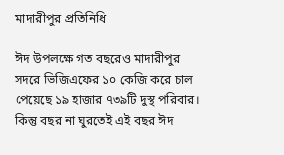মাদারীপুর প্রতিনিধি

ঈদ উপলক্ষে গত বছরেও মাদারীপুর সদরে ভিজিএফের ১০ কেজি করে চাল পেয়েছে ১৯ হাজার ৭৩৯টি দুস্থ পরিবার। কিন্তু বছর না ঘুরতেই এই বছর ঈদ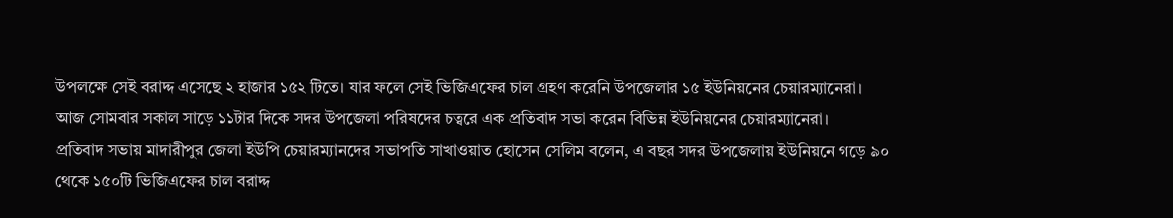উপলক্ষে সেই বরাদ্দ এসেছে ২ হাজার ১৫২ টিতে। যার ফলে সেই ভিজিএফের চাল গ্রহণ করেনি উপজেলার ১৫ ইউনিয়নের চেয়ারম্যানেরা।
আজ সোমবার সকাল সাড়ে ১১টার দিকে সদর উপজেলা পরিষদের চত্বরে এক প্রতিবাদ সভা করেন বিভিন্ন ইউনিয়নের চেয়ারম্যানেরা।
প্রতিবাদ সভায় মাদারীপুর জেলা ইউপি চেয়ারম্যানদের সভাপতি সাখাওয়াত হোসেন সেলিম বলেন, এ বছর সদর উপজেলায় ইউনিয়নে গড়ে ৯০ থেকে ১৫০টি ভিজিএফের চাল বরাদ্দ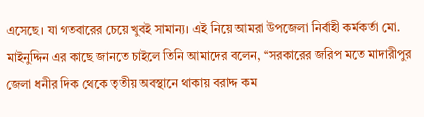এসেছে। যা গতবারের চেয়ে খুবই সামান্য। এই নিয়ে আমরা উপজেলা নির্বাহী কর্মকর্তা মো. মাইনুদ্দিন এর কাছে জানতে চাইলে তিনি আমাদের বলেন, ‘‘সরকারের জরিপ মতে মাদারীপুর জেলা ধনীর দিক থেকে তৃতীয় অবস্থানে থাকায় বরাদ্দ কম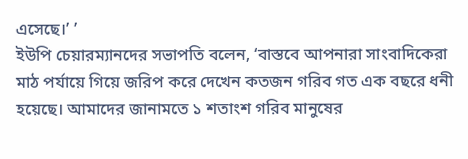এসেছে।’ ’
ইউপি চেয়ারম্যানদের সভাপতি বলেন, ‘বাস্তবে আপনারা সাংবাদিকেরা মাঠ পর্যায়ে গিয়ে জরিপ করে দেখেন কতজন গরিব গত এক বছরে ধনী হয়েছে। আমাদের জানামতে ১ শতাংশ গরিব মানুষের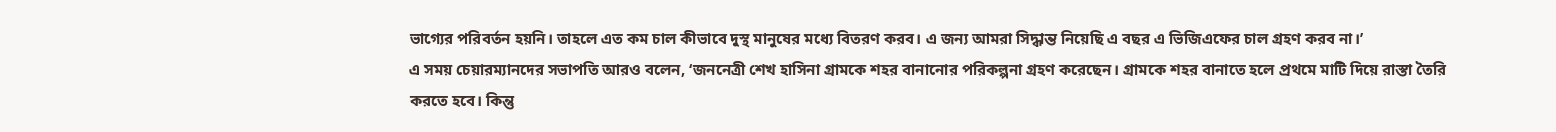ভাগ্যের পরিবর্তন হয়নি। তাহলে এত কম চাল কীভাবে দুস্থ মানুষের মধ্যে বিতরণ করব। এ জন্য আমরা সিদ্ধান্ত নিয়েছি এ বছর এ ভিজিএফের চাল গ্রহণ করব না।’
এ সময় চেয়ারম্যানদের সভাপতি আরও বলেন, ‘জননেত্রী শেখ হাসিনা গ্রামকে শহর বানানোর পরিকল্পনা গ্রহণ করেছেন। গ্রামকে শহর বানাতে হলে প্রথমে মাটি দিয়ে রাস্তা তৈরি করতে হবে। কিন্তু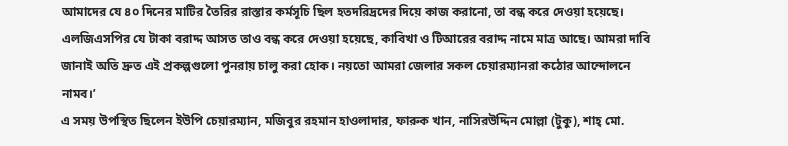আমাদের যে ৪০ দিনের মাটির তৈরির রাস্তার কর্মসূচি ছিল হতদরিদ্রদের দিয়ে কাজ করানো, তা বন্ধ করে দেওয়া হয়েছে। এলজিএসপির যে টাকা বরাদ্দ আসত তাও বন্ধ করে দেওয়া হয়েছে, কাবিখা ও টিআরের বরাদ্দ নামে মাত্র আছে। আমরা দাবি জানাই অতি দ্রুত এই প্রকল্পগুলো পুনরায় চালু করা হোক। নয়তো আমরা জেলার সকল চেয়ারম্যানরা কঠোর আন্দোলনে নামব।’
এ সময় উপস্থিত ছিলেন ইউপি চেয়ারম্যান, মজিবুর রহমান হাওলাদার, ফারুক খান, নাসিরউদ্দিন মোল্লা (টুকু), শাহ্ মো.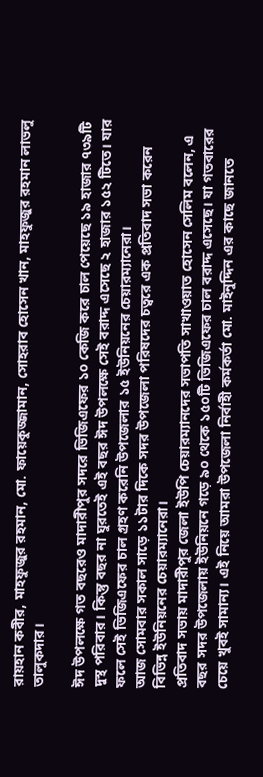রায়হান কবীর, মাহফুজুর রহমান, মো. ফায়েকুজ্জামান, সোহরাব হোসেন খান, মাহফুজুর রহমান লাভলু তালুকদার।

ঈদ উপলক্ষে গত বছরেও মাদারীপুর সদরে ভিজিএফের ১০ কেজি করে চাল পেয়েছে ১৯ হাজার ৭৩৯টি দুস্থ পরিবার। কিন্তু বছর না ঘুরতেই এই বছর ঈদ উপলক্ষে সেই বরাদ্দ এসেছে ২ হাজার ১৫২ টিতে। যার ফলে সেই ভিজিএফের চাল গ্রহণ করেনি উপজেলার ১৫ ইউনিয়নের চেয়ারম্যানেরা।
আজ সোমবার সকাল সাড়ে ১১টার দিকে সদর উপজেলা পরিষদের চত্বরে এক প্রতিবাদ সভা করেন বিভিন্ন ইউনিয়নের চেয়ারম্যানেরা।
প্রতিবাদ সভায় মাদারীপুর জেলা ইউপি চেয়ারম্যানদের সভাপতি সাখাওয়াত হোসেন সেলিম বলেন, এ বছর সদর উপজেলায় ইউনিয়নে গড়ে ৯০ থেকে ১৫০টি ভিজিএফের চাল বরাদ্দ এসেছে। যা গতবারের চেয়ে খুবই সামান্য। এই নিয়ে আমরা উপজেলা নির্বাহী কর্মকর্তা মো. মাইনুদ্দিন এর কাছে জানতে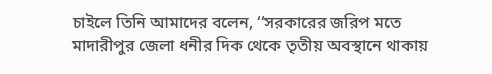চাইলে তিনি আমাদের বলেন, ‘‘সরকারের জরিপ মতে মাদারীপুর জেলা ধনীর দিক থেকে তৃতীয় অবস্থানে থাকায়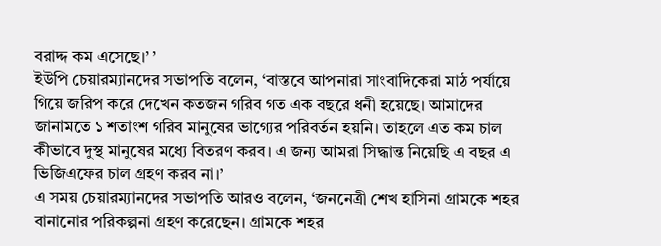বরাদ্দ কম এসেছে।’ ’
ইউপি চেয়ারম্যানদের সভাপতি বলেন, ‘বাস্তবে আপনারা সাংবাদিকেরা মাঠ পর্যায়ে গিয়ে জরিপ করে দেখেন কতজন গরিব গত এক বছরে ধনী হয়েছে। আমাদের জানামতে ১ শতাংশ গরিব মানুষের ভাগ্যের পরিবর্তন হয়নি। তাহলে এত কম চাল কীভাবে দুস্থ মানুষের মধ্যে বিতরণ করব। এ জন্য আমরা সিদ্ধান্ত নিয়েছি এ বছর এ ভিজিএফের চাল গ্রহণ করব না।’
এ সময় চেয়ারম্যানদের সভাপতি আরও বলেন, ‘জননেত্রী শেখ হাসিনা গ্রামকে শহর বানানোর পরিকল্পনা গ্রহণ করেছেন। গ্রামকে শহর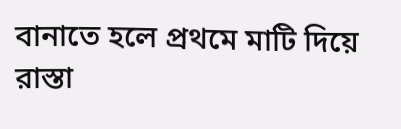বানাতে হলে প্রথমে মাটি দিয়ে রাস্তা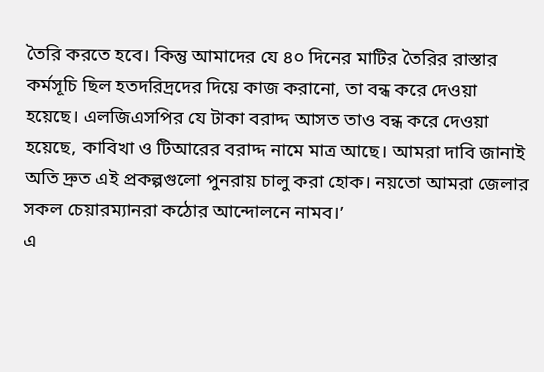তৈরি করতে হবে। কিন্তু আমাদের যে ৪০ দিনের মাটির তৈরির রাস্তার কর্মসূচি ছিল হতদরিদ্রদের দিয়ে কাজ করানো, তা বন্ধ করে দেওয়া হয়েছে। এলজিএসপির যে টাকা বরাদ্দ আসত তাও বন্ধ করে দেওয়া হয়েছে, কাবিখা ও টিআরের বরাদ্দ নামে মাত্র আছে। আমরা দাবি জানাই অতি দ্রুত এই প্রকল্পগুলো পুনরায় চালু করা হোক। নয়তো আমরা জেলার সকল চেয়ারম্যানরা কঠোর আন্দোলনে নামব।’
এ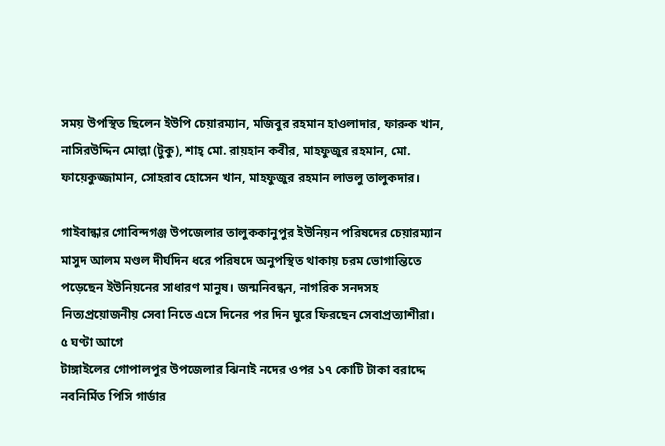সময় উপস্থিত ছিলেন ইউপি চেয়ারম্যান, মজিবুর রহমান হাওলাদার, ফারুক খান, নাসিরউদ্দিন মোল্লা (টুকু), শাহ্ মো. রায়হান কবীর, মাহফুজুর রহমান, মো. ফায়েকুজ্জামান, সোহরাব হোসেন খান, মাহফুজুর রহমান লাভলু তালুকদার।

গাইবান্ধার গোবিন্দগঞ্জ উপজেলার তালুককানুপুর ইউনিয়ন পরিষদের চেয়ারম্যান মাসুদ আলম মণ্ডল দীর্ঘদিন ধরে পরিষদে অনুপস্থিত থাকায় চরম ভোগান্তিতে পড়েছেন ইউনিয়নের সাধারণ মানুষ। জন্মনিবন্ধন, নাগরিক সনদসহ নিত্যপ্রয়োজনীয় সেবা নিতে এসে দিনের পর দিন ঘুরে ফিরছেন সেবাপ্রত্যাশীরা।
৫ ঘণ্টা আগে
টাঙ্গাইলের গোপালপুর উপজেলার ঝিনাই নদের ওপর ১৭ কোটি টাকা বরাদ্দে নবনির্মিত পিসি গার্ডার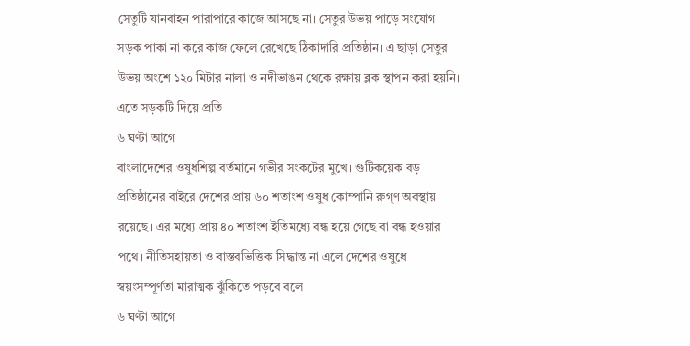সেতুটি যানবাহন পারাপারে কাজে আসছে না। সেতুর উভয় পাড়ে সংযোগ সড়ক পাকা না করে কাজ ফেলে রেখেছে ঠিকাদারি প্রতিষ্ঠান। এ ছাড়া সেতুর উভয় অংশে ১২০ মিটার নালা ও নদীভাঙন থেকে রক্ষায় ব্লক স্থাপন করা হয়নি। এতে সড়কটি দিয়ে প্রতি
৬ ঘণ্টা আগে
বাংলাদেশের ওষুধশিল্প বর্তমানে গভীর সংকটের মুখে। গুটিকয়েক বড় প্রতিষ্ঠানের বাইরে দেশের প্রায় ৬০ শতাংশ ওষুধ কোম্পানি রুগ্ণ অবস্থায় রয়েছে। এর মধ্যে প্রায় ৪০ শতাংশ ইতিমধ্যে বন্ধ হয়ে গেছে বা বন্ধ হওয়ার পথে। নীতিসহায়তা ও বাস্তবভিত্তিক সিদ্ধান্ত না এলে দেশের ওষুধে স্বয়ংসম্পূর্ণতা মারাত্মক ঝুঁকিতে পড়বে বলে
৬ ঘণ্টা আগে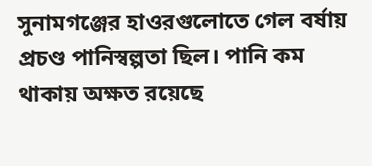সুনামগঞ্জের হাওরগুলোতে গেল বর্ষায় প্রচণ্ড পানিস্বল্পতা ছিল। পানি কম থাকায় অক্ষত রয়েছে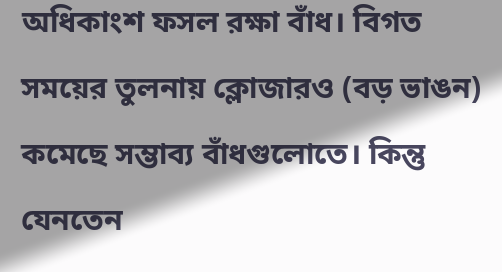অধিকাংশ ফসল রক্ষা বাঁধ। বিগত সময়ের তুলনায় ক্লোজারও (বড় ভাঙন) কমেছে সম্ভাব্য বাঁধগুলোতে। কিন্তু যেনতেন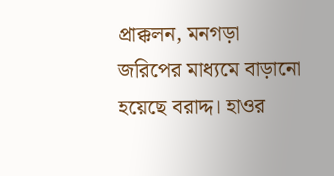প্রাক্কলন, মনগড়া জরিপের মাধ্যমে বাড়ানো হয়েছে বরাদ্দ। হাওর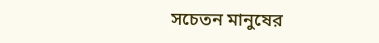সচেতন মানুষের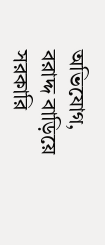অভিযোগ, বরাদ্দ বাড়িয়ে সরকারি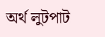অর্থ লুটপাট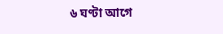৬ ঘণ্টা আগে